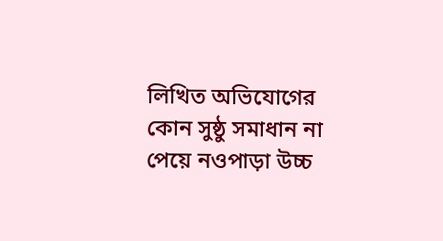লিখিত অভিযোগের কোন সুষ্ঠু সমাধান না পেয়ে নওপাড়া উচ্চ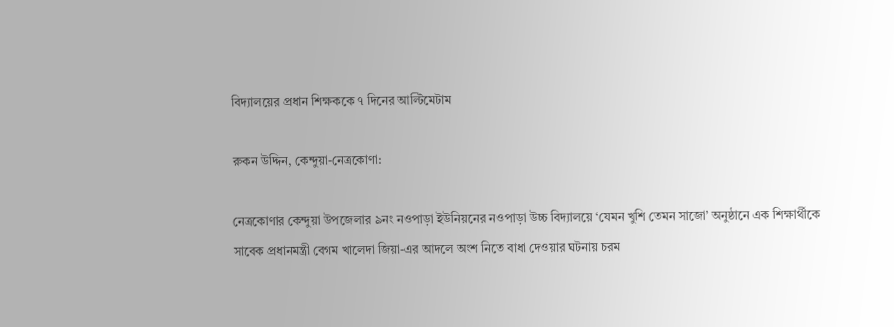বিদ্যালয়ের প্রধান শিক্ষককে ৭ দিনের আল্টিমেটাম

রুকন উদ্দিন, কেন্দুয়া-নেত্রকোণা:

নেত্রকোণার কেন্দুয়া উপজেলার ৯নং নওপাড়া ইউনিয়নের নওপাড়া উচ্চ বিদ্যালয়ে ‘যেমন খুশি তেমন সাজো’ অনুষ্ঠানে এক শিক্ষার্থীকে সাবেক প্রধানমন্ত্রী বেগম খালেদা জিয়া-এর আদলে অংশ নিতে বাধা দেওয়ার ঘটনায় চরম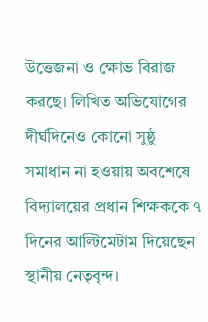উত্তেজনা ও ক্ষোভ বিরাজ করছে। লিখিত অভিযোগের দীর্ঘদিনেও কোনো সুষ্ঠু সমাধান না হওয়ায় অবশেষে বিদ্যালয়ের প্রধান শিক্ষককে ৭ দিনের আল্টিমেটাম দিয়েছেন স্থানীয় নেতৃবৃন্দ।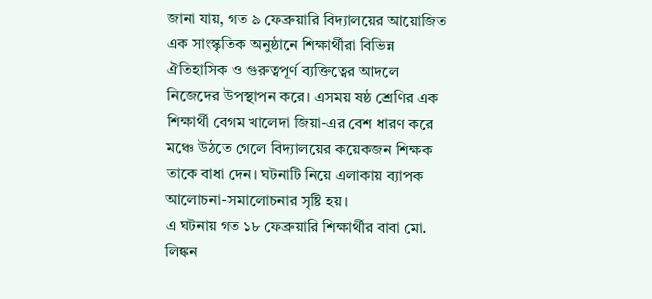জানা যায়, গত ৯ ফেব্রুয়ারি বিদ্যালয়ের আয়োজিত এক সাংস্কৃতিক অনুষ্ঠানে শিক্ষার্থীরা বিভিন্ন ঐতিহাসিক ও গুরুত্বপূর্ণ ব্যক্তিত্বের আদলে নিজেদের উপস্থাপন করে। এসময় ষষ্ঠ শ্রেণির এক শিক্ষার্থী বেগম খালেদা জিয়া-এর বেশ ধারণ করে মঞ্চে উঠতে গেলে বিদ্যালয়ের কয়েকজন শিক্ষক তাকে বাধা দেন। ঘটনাটি নিয়ে এলাকায় ব্যাপক আলোচনা-সমালোচনার সৃষ্টি হয়।
এ ঘটনায় গত ১৮ ফেব্রুয়ারি শিক্ষার্থীর বাবা মো. লিঙ্কন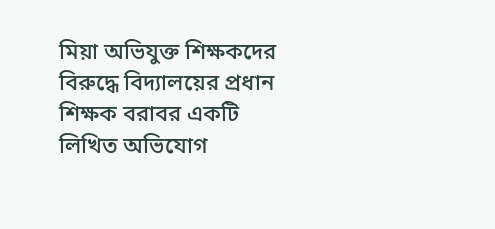মিয়া অভিযুক্ত শিক্ষকদের বিরুদ্ধে বিদ্যালয়ের প্রধান শিক্ষক বরাবর একটি লিখিত অভিযোগ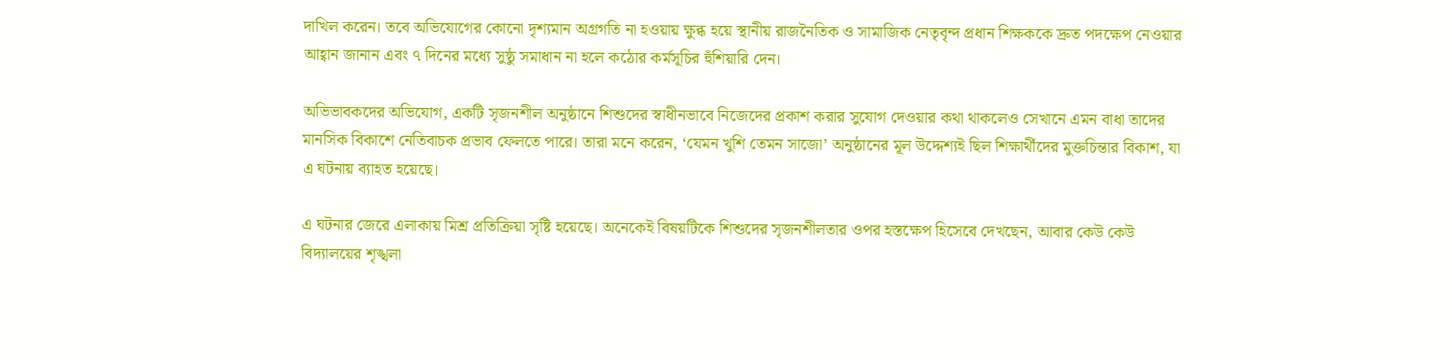দাখিল করেন। তবে অভিযোগের কোনো দৃশ্যমান অগ্রগতি না হওয়ায় ক্ষুব্ধ হয়ে স্থানীয় রাজনৈতিক ও সামাজিক নেতৃবৃন্দ প্রধান শিক্ষককে দ্রুত পদক্ষেপ নেওয়ার আহ্বান জানান এবং ৭ দিনের মধ্যে সুষ্ঠু সমাধান না হলে কঠোর কর্মসূচির হুঁশিয়ারি দেন।

অভিভাবকদের অভিযোগ, একটি সৃজনশীল অনুষ্ঠানে শিশুদের স্বাধীনভাবে নিজেদের প্রকাশ করার সুযোগ দেওয়ার কথা থাকলেও সেখানে এমন বাধা তাদের মানসিক বিকাশে নেতিবাচক প্রভাব ফেলতে পারে। তারা মনে করেন, ‘যেমন খুশি তেমন সাজো’ অনুষ্ঠানের মূল উদ্দেশ্যই ছিল শিক্ষার্থীদের মুক্তচিন্তার বিকাশ, যা এ ঘটনায় ব্যাহত হয়েছে।

এ ঘটনার জেরে এলাকায় মিশ্র প্রতিক্রিয়া সৃষ্টি হয়েছে। অনেকেই বিষয়টিকে শিশুদের সৃজনশীলতার ওপর হস্তক্ষেপ হিসেবে দেখছেন, আবার কেউ কেউ বিদ্যালয়ের শৃঙ্খলা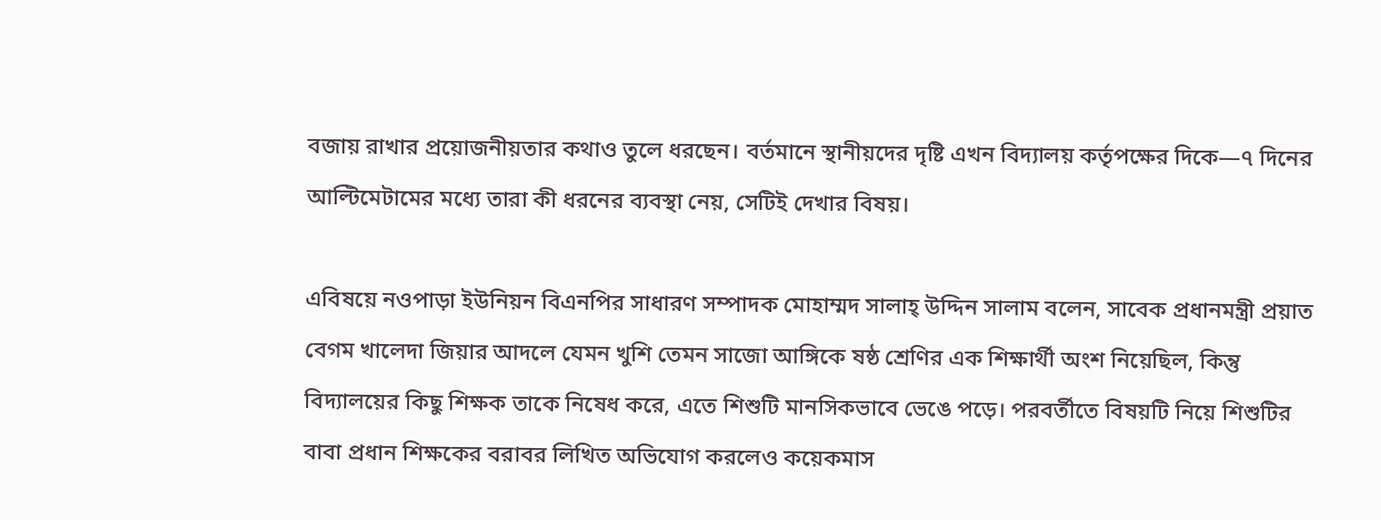বজায় রাখার প্রয়োজনীয়তার কথাও তুলে ধরছেন। বর্তমানে স্থানীয়দের দৃষ্টি এখন বিদ্যালয় কর্তৃপক্ষের দিকে—৭ দিনের আল্টিমেটামের মধ্যে তারা কী ধরনের ব্যবস্থা নেয়, সেটিই দেখার বিষয়।

এবিষয়ে নওপাড়া ইউনিয়ন বিএনপির সাধারণ সম্পাদক মোহাম্মদ সালাহ্ উদ্দিন সালাম বলেন, সাবেক প্রধানমন্ত্রী প্রয়াত বেগম খালেদা জিয়ার আদলে যেমন খুশি তেমন সাজো আঙ্গিকে ষষ্ঠ শ্রেণির এক শিক্ষার্থী অংশ নিয়েছিল, কিন্তু বিদ্যালয়ের কিছু শিক্ষক তাকে নিষেধ করে, এতে শিশুটি মানসিকভাবে ভেঙে পড়ে। পরবর্তীতে বিষয়টি নিয়ে শিশুটির বাবা প্রধান শিক্ষকের বরাবর লিখিত অভিযোগ করলেও কয়েকমাস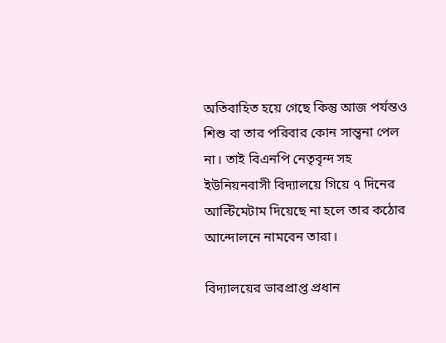অতিবাহিত হয়ে গেছে কিন্তু আজ পর্যন্তও শিশু বা তার পরিবার কোন সান্ত্বনা পেল না। তাই বিএনপি নেতৃবৃন্দ সহ ইউনিয়নবাসী বিদ্যালয়ে গিয়ে ৭ দিনের আল্টিমেটাম দিয়েছে না হলে তার কঠোর আন্দোলনে নামবেন তারা।

বিদ্যালয়ের ভারপ্রাপ্ত প্রধান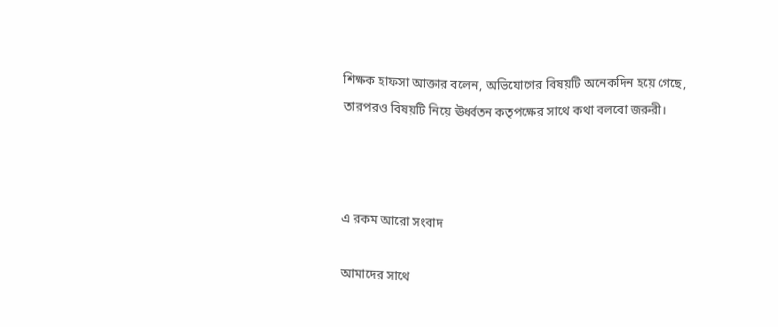শিক্ষক হাফসা আক্তার বলেন, অভিযোগের বিষয়টি অনেকদিন হয়ে গেছে, তারপরও বিষয়টি নিয়ে ঊর্ধ্বতন কতৃপক্ষের সাথে কথা বলবো জরুরী।



এ রকম আরো সংবাদ

আমাদের সাথে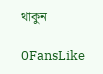থাকুন

0FansLike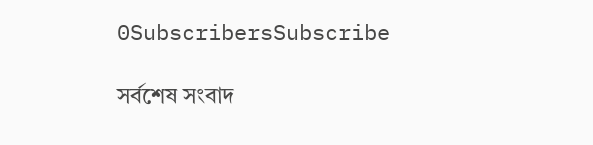0SubscribersSubscribe

সর্বশেষ সংবাদ